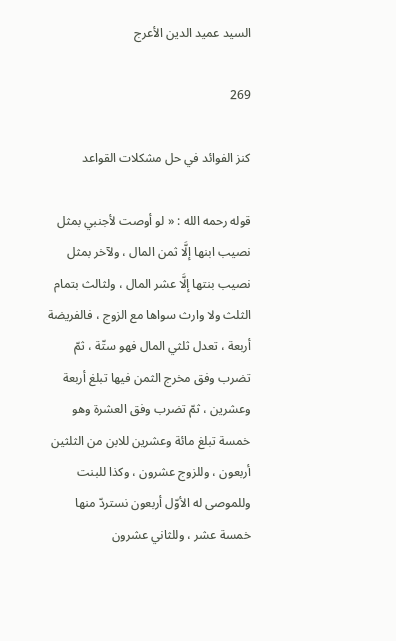السيد عميد الدين الأعرج

269

كنز الفوائد في حل مشكلات القواعد

قوله رحمه الله : « لو أوصت لأجنبي بمثل نصيب ابنها إلَّا ثمن المال ، ولآخر بمثل نصيب بنتها إلَّا عشر المال ، ولثالث بتمام الثلث ولا وارث سواها مع الزوج ، فالفريضة أربعة ، تعدل ثلثي المال فهو ستّة ، ثمّ تضرب وفق مخرج الثمن فيها تبلغ أربعة وعشرين ، ثمّ تضرب وفق العشرة وهو خمسة تبلغ مائة وعشرين للابن من الثلثين أربعون ، وللزوج عشرون ، وكذا للبنت وللموصى له الأوّل أربعون نستردّ منها خمسة عشر ، وللثاني عشرون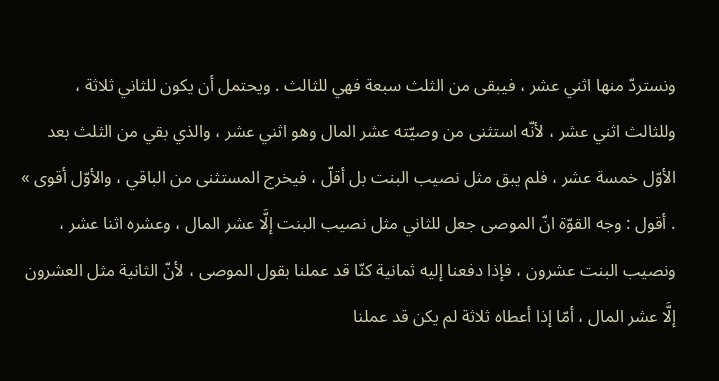ونستردّ منها اثني عشر ، فيبقى من الثلث سبعة فهي للثالث . ويحتمل أن يكون للثاني ثلاثة ، وللثالث اثني عشر ، لأنّه استثنى من وصيّته عشر المال وهو اثني عشر ، والذي بقي من الثلث بعد الأوّل خمسة عشر ، فلم يبق مثل نصيب البنت بل أقلّ ، فيخرج المستثنى من الباقي ، والأوّل أقوى » . أقول : وجه القوّة انّ الموصى جعل للثاني مثل نصيب البنت إلَّا عشر المال ، وعشره اثنا عشر ، ونصيب البنت عشرون ، فإذا دفعنا إليه ثمانية كنّا قد عملنا بقول الموصى ، لأنّ الثانية مثل العشرون إلَّا عشر المال ، أمّا إذا أعطاه ثلاثة لم يكن قد عملنا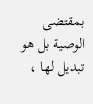بمقتضى الوصية بل هو تبديل لها ،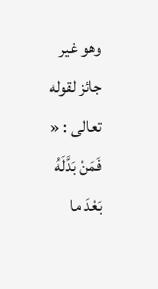وهو غير جائز لقوله تعالى : « فَمَنْ بَدَّلَهُ بَعْدَ ما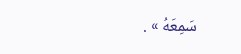سَمِعَهُ » .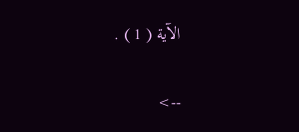الآية ( 1 ) .

-->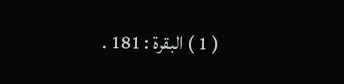( 1 ) البقرة : 181 .